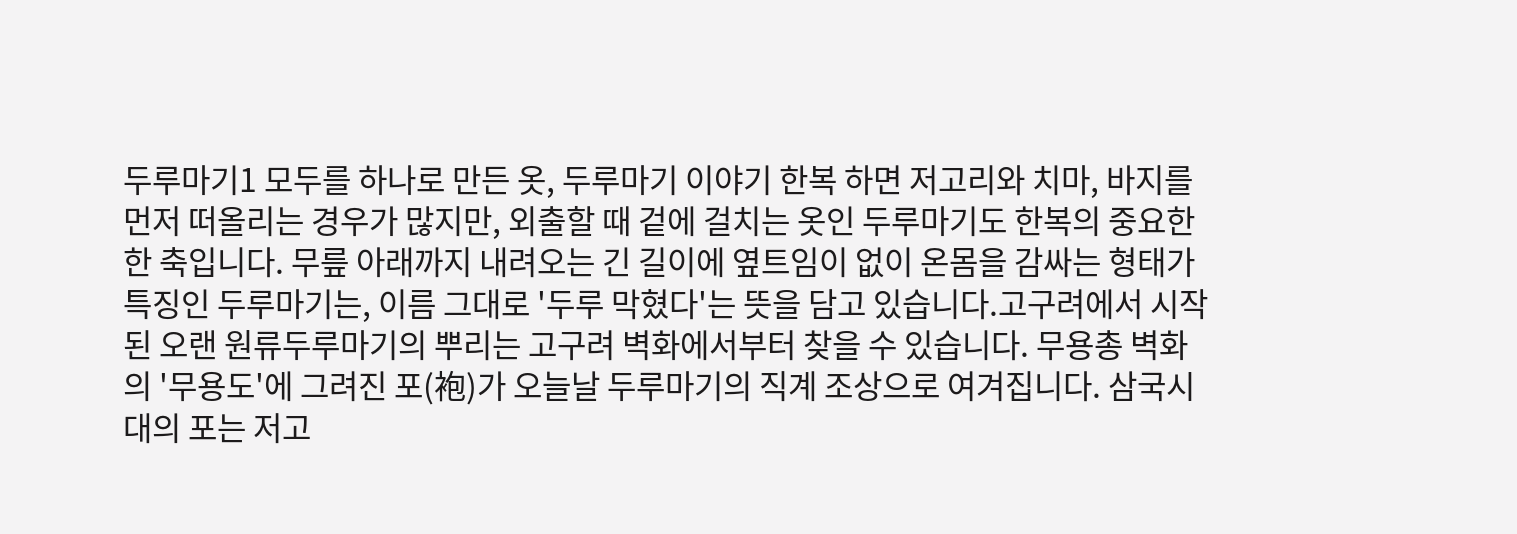두루마기1 모두를 하나로 만든 옷, 두루마기 이야기 한복 하면 저고리와 치마, 바지를 먼저 떠올리는 경우가 많지만, 외출할 때 겉에 걸치는 옷인 두루마기도 한복의 중요한 한 축입니다. 무릎 아래까지 내려오는 긴 길이에 옆트임이 없이 온몸을 감싸는 형태가 특징인 두루마기는, 이름 그대로 '두루 막혔다'는 뜻을 담고 있습니다.고구려에서 시작된 오랜 원류두루마기의 뿌리는 고구려 벽화에서부터 찾을 수 있습니다. 무용총 벽화의 '무용도'에 그려진 포(袍)가 오늘날 두루마기의 직계 조상으로 여겨집니다. 삼국시대의 포는 저고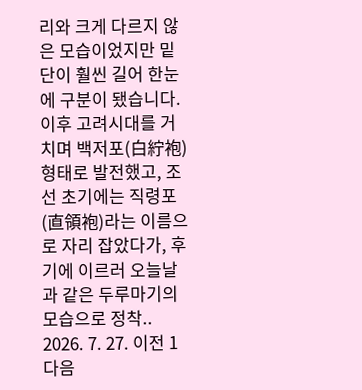리와 크게 다르지 않은 모습이었지만 밑단이 훨씬 길어 한눈에 구분이 됐습니다. 이후 고려시대를 거치며 백저포(白紵袍) 형태로 발전했고, 조선 초기에는 직령포(直領袍)라는 이름으로 자리 잡았다가, 후기에 이르러 오늘날과 같은 두루마기의 모습으로 정착.. 2026. 7. 27. 이전 1 다음